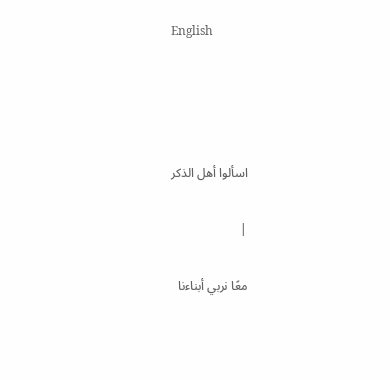English




اسألوا أهل الذكر

|

معًا نربي أبناءنا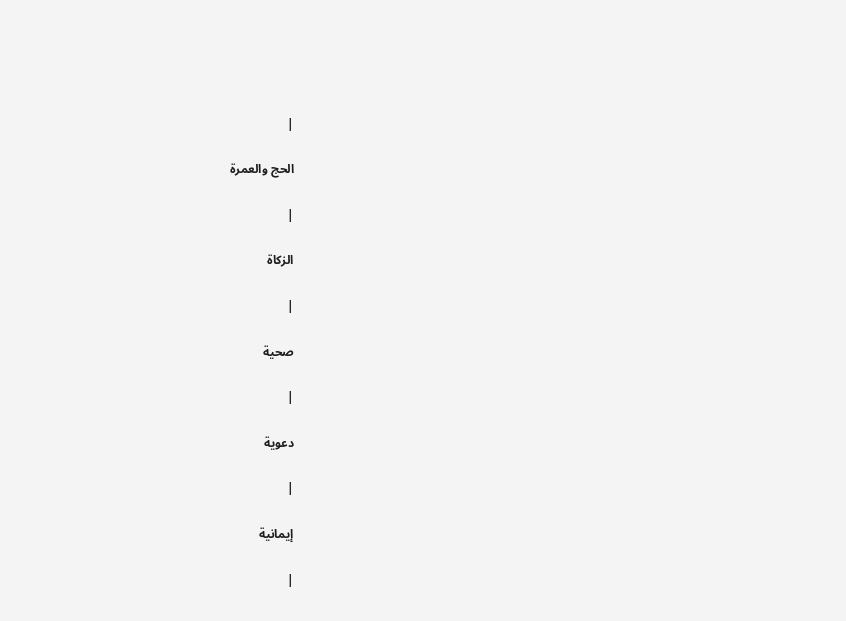|

الحج والعمرة

|

الزكاة

|

صحية

|

دعوية

|

إيمانية

|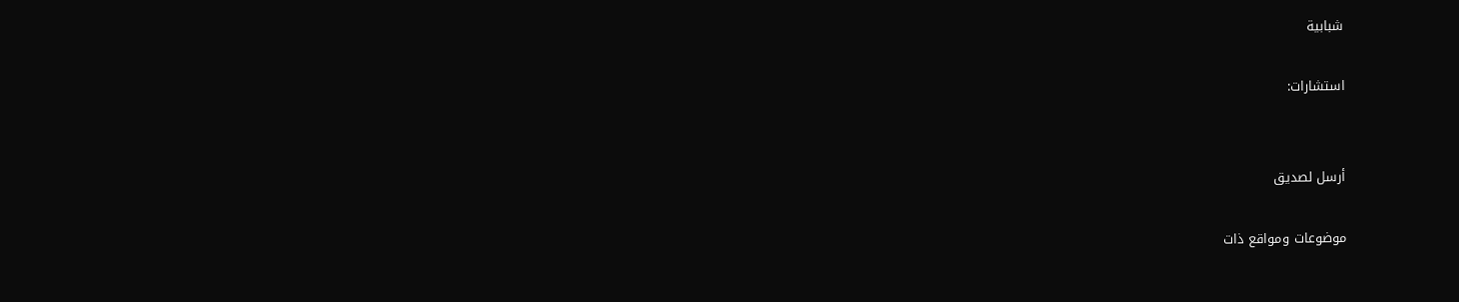شبابية

استشارات:


أرسل لصديق

موضوعات ومواقع ذات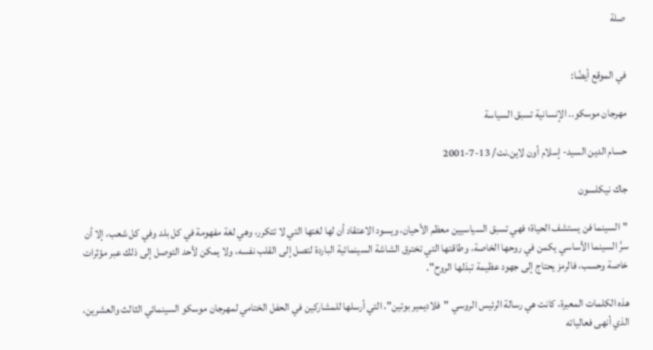صلة


في الموقع أيضًا:

مهرجان موسكو.. الإنسانية تسبق السياسة

حسام الدين السيد- إسلام أون لاين.نت/ 13-7-2001

جاك نيكلسون

"السينما فن يستشف الحياة؛ فهي تسبق السياسيين معظم الأحيان، ويسود الاعتقاد أن لها لغتها التي لا تتكرر، وهي لغة مفهومة في كل بلد وفي كل شعب، إلا أن سرَّ السينما الأساسي يكمن في روحها الخاصة، وطاقتها التي تخترق الشاشة السينمائية الباردة لتصل إلى القلب نفسه، ولا يمكن لأحد التوصل إلى ذلك عبر مؤثرات خاصة وحسب، فالرمز يحتاج إلى جهود عظيمة تبذلها الروح".

هذه الكلمات المعبرة، كانت هي رسالة الرئيس الروسي "فلاديمير بوتين"، التي أرسلها للمشاركين في الحفل الختامي لمهرجان موسكو السينمائي الثالث والعشرين، الذي أنهى فعالياته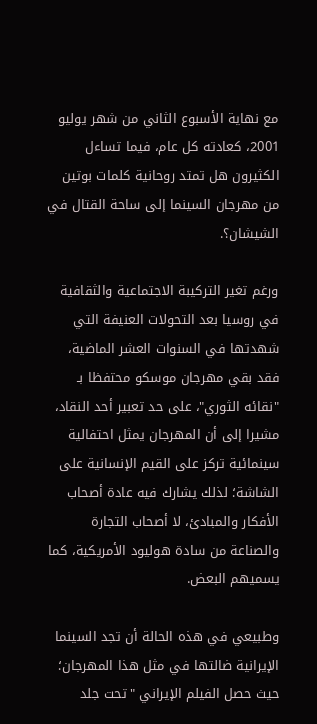مع نهاية الأسبوع الثاني من شهر يوليو 2001، كعادته كل عام، فيما تساءل الكثيرون هل تمتد روحانية كلمات بوتين من مهرجان السينما إلى ساحة القتال في الشيشان؟.

ورغم تغير التركيبة الاجتماعية والثقافية في روسيا بعد التحولات العنيفة التي شهدتها في السنوات العشر الماضية، فقد بقي مهرجان موسكو محتفظا بـ "نقائه الثوري"، على حد تعبير أحد النقاد، مشيرا إلى أن المهرجان يمثل احتفالية سينمائية تركز على القيم الإنسانية على الشاشة؛ لذلك يشارك فيه عادة أصحاب الأفكار والمبادئ، لا أصحاب التجارة والصناعة من سادة هوليود الأمريكية، كما يسميهم البعض.

وطبيعي في هذه الحالة أن تجد السينما الإيرانية ضالتها في مثل هذا المهرجان؛ حيث حصل الفيلم الإيراني "تحت جلد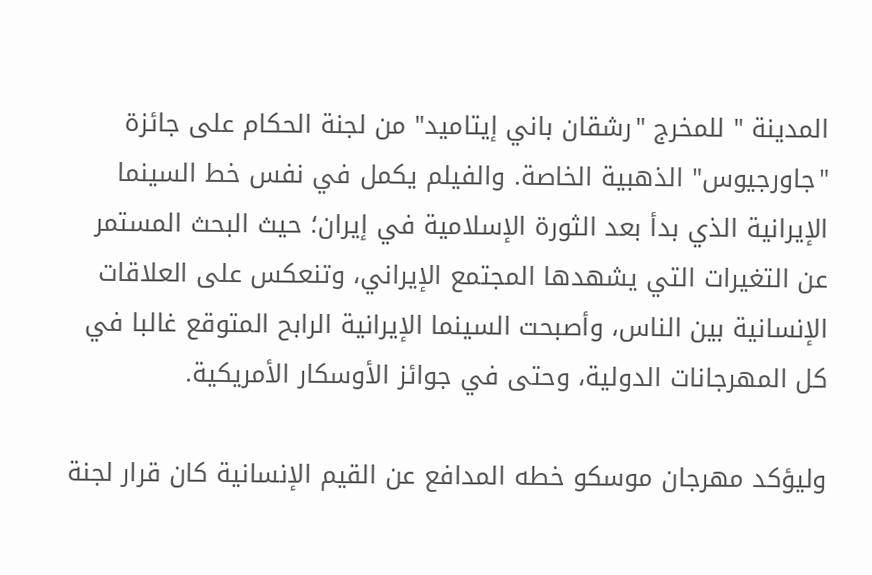المدينة " للمخرج "رشقان باني إيتاميد" من لجنة الحكام على جائزة "جاورجيوس" الذهبية الخاصة. والفيلم يكمل في نفس خط السينما الإيرانية الذي بدأ بعد الثورة الإسلامية في إيران؛ حيث البحث المستمر عن التغيرات التي يشهدها المجتمع الإيراني، وتنعكس على العلاقات الإنسانية بين الناس، وأصبحت السينما الإيرانية الرابح المتوقع غالبا في كل المهرجانات الدولية، وحتى في جوائز الأوسكار الأمريكية.

وليؤكد مهرجان موسكو خطه المدافع عن القيم الإنسانية كان قرار لجنة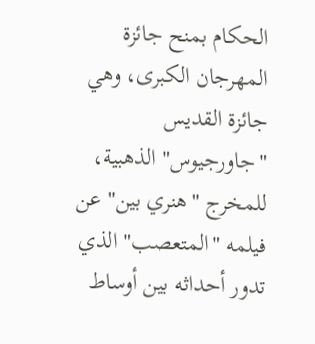الحكام بمنح جائزة المهرجان الكبرى، وهي جائزة القديس "جاورجيوس" الذهبية، للمخرج "هنري بين" عن فيلمه "المتعصب" الذي تدور أحداثه بين أوساط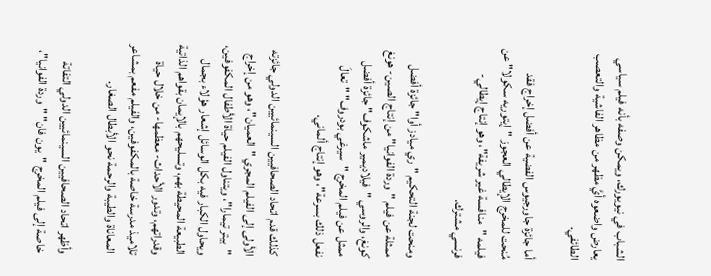الشباب في نيويورك، ويمكن وصفه بأنه فيلم سياسي يعارض واضعوه أيَّ مظهر من مظاهر الفاشية والتعصب الطائفي.

أما جائزة جاورجيوس الفضية عن أفضل إخراج فقد مُنحت للمخرج الإيطالي العجوز "إيتوريه سكولا" عن فيلمه "منافسة غير شريفة"، وهو إنتاج إيطالي- فرنسي مشترك.

ومنحت لجنة التحكيم "ري ميادز أوا" جائزة أفضل ممثلة عن فيلم "وردة الفوانيا" من إنتاج الصين- هونغ كونغ، والروسي "فيلاديمير ماشكوف" جائزة أفضل ممثل عن فيلم المخرج "سيرغي بودروف" "تعالَ نفعل ذلك بسرعة"، وهو إنتاج ألماني.

كذلك قدم اتحاد الصحافيين السينمائيين الدولي جائزته الأولى إلى الفيلم المجري "العميان"، وهو من إخراج "بيتر تيمارا"، ويتناول الفيلم حياة الأطفال المكفوفين، ويحاول الكبار فيه بكل الوسائل إشعار هؤلاء بجمال الطبيعة المحيطة بهم، وتسليحهم بالإيمان بقواهم الذاتية وقدراتهم، وتدور الأحداث- معظمها- من خلال حياة تلاميذ مدرسة خاصة بالمكفوفين، والفيلم مفعم بمشاعر المعاناة والطيبة والرحمة نحو الأبطال الصغار.

وأظهر اتحاد الصحافيين السينمائيين الدولي التفاتة خاصة إلى فيلم المخرج "يون فان" "وردة الفوانيا"،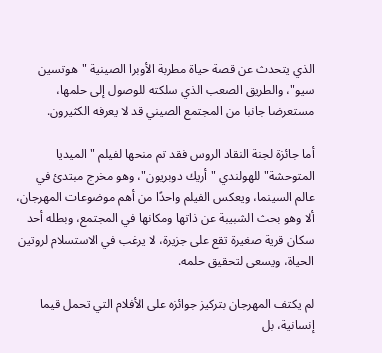الذي يتحدث عن قصة حياة مطربة الأوبرا الصينية "هوتسين سيو"، والطريق الصعب الذي سلكته للوصول إلى حلمها، مستعرضا جانبا من المجتمع الصيني قد لا يعرفه الكثيرون.

أما جائزة لجنة النقاد الروس فقد تم منحها لفيلم "الميديا المتوحشة" للهولندي "أريك دوبريون"، وهو مخرج مبتدئ في عالم السينما، ويعكس الفيلم واحدًا من أهم موضوعات المهرجان، ألا وهو بحث الشبيبة عن ذاتها ومكانها في المجتمع، وبطله أحد سكان قرية صغيرة تقع على جزيرة، لا يرغب في الاستسلام لروتين الحياة، ويسعى لتحقيق حلمه.

لم يكتف المهرجان بتركيز جوائزه على الأفلام التي تحمل قيما إنسانية، بل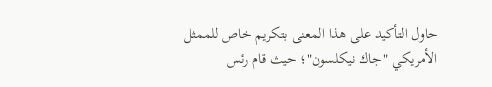حاول التأكيد على هذا المعنى بتكريم خاص للممثل الأمريكي "جاك نيكلسون"؛ حيث قام رئس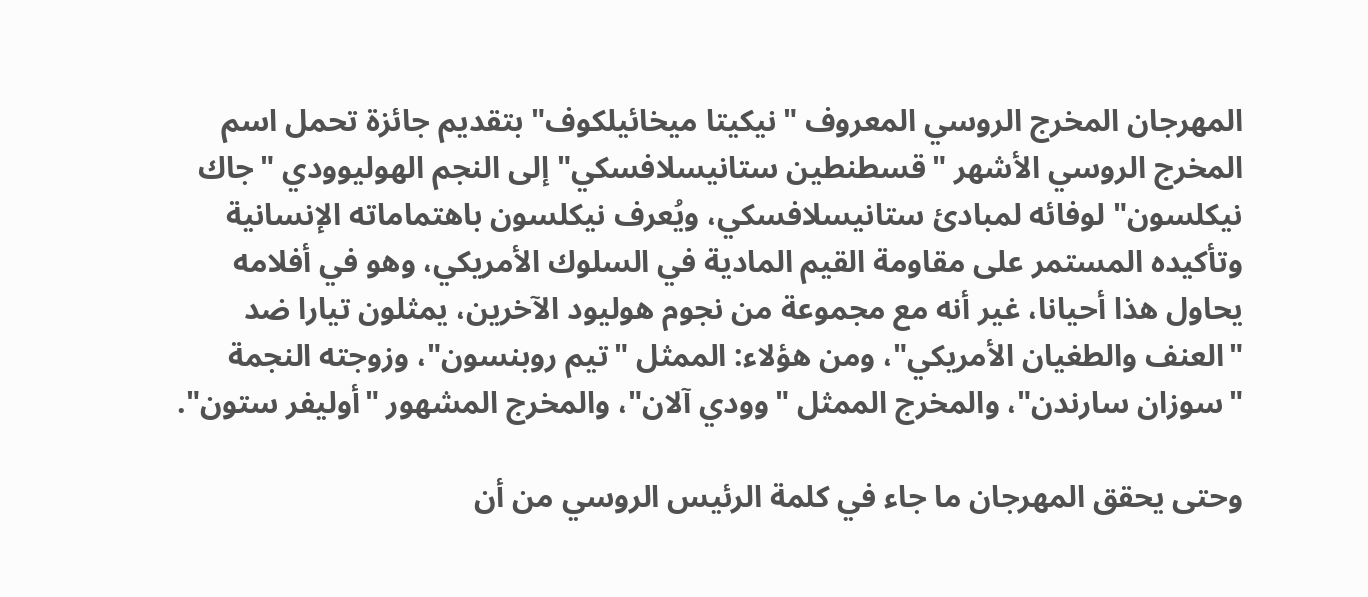المهرجان المخرج الروسي المعروف "نيكيتا ميخائيلكوف" بتقديم جائزة تحمل اسم المخرج الروسي الأشهر "قسطنطين ستانيسلافسكي" إلى النجم الهوليوودي "جاك نيكلسون" لوفائه لمبادئ ستانيسلافسكي، ويُعرف نيكلسون باهتماماته الإنسانية وتأكيده المستمر على مقاومة القيم المادية في السلوك الأمريكي، وهو في أفلامه يحاول هذا أحيانا، غير أنه مع مجموعة من نجوم هوليود الآخرين، يمثلون تيارا ضد "العنف والطغيان الأمريكي"، ومن هؤلاء: الممثل "تيم روبنسون"، وزوجته النجمة "سوزان سارندن"، والمخرج الممثل "وودي آلان"، والمخرج المشهور "أوليفر ستون".

وحتى يحقق المهرجان ما جاء في كلمة الرئيس الروسي من أن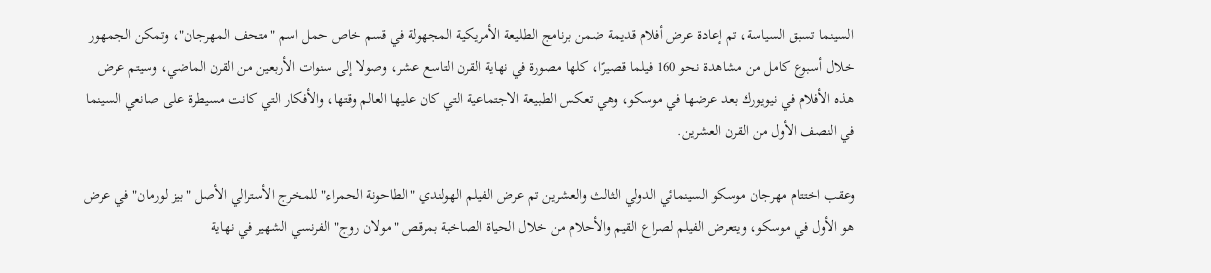السينما تسبق السياسة، تم إعادة عرض أفلام قديمة ضمن برنامج الطليعة الأمريكية المجهولة في قسم خاص حمل اسم "متحف المهرجان"، وتمكن الجمهور خلال أسبوع كامل من مشاهدة نحو 160 فيلما قصيرًا، كلها مصورة في نهاية القرن التاسع عشر، وصولا إلى سنوات الأربعين من القرن الماضي، وسيتم عرض هذه الأفلام في نيويورك بعد عرضها في موسكو، وهي تعكس الطبيعة الاجتماعية التي كان عليها العالم وقتها، والأفكار التي كانت مسيطرة على صانعي السينما في النصف الأول من القرن العشرين.

وعقب اختتام مهرجان موسكو السينمائي الدولي الثالث والعشرين تم عرض الفيلم الهولندي "الطاحونة الحمراء" للمخرج الأسترالي الأصل "بيز لورمان" في عرض هو الأول في موسكو، ويتعرض الفيلم لصراع القيم والأحلام من خلال الحياة الصاخبة بمرقص "مولان روج" الفرنسي الشهير في نهاية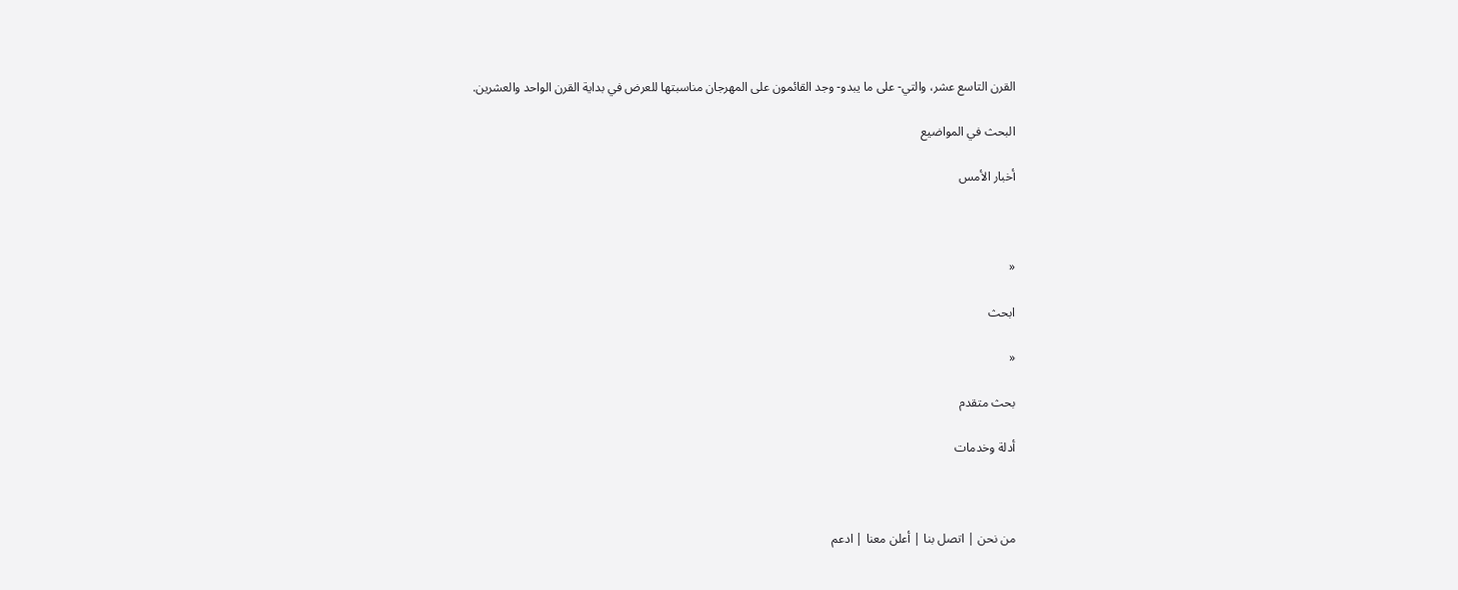القرن التاسع عشر، والتي- على ما يبدو- وجد القائمون على المهرجان مناسبتها للعرض في بداية القرن الواحد والعشرين.

البحث في المواضيع

أخبار الأمس



«

ابحث

«

بحث متقدم

أدلة وخدمات



من نحن | اتصل بنا | أعلن معنا | ادعم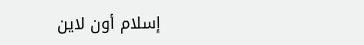إسلام أون لاين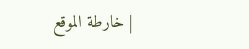| خارطة الموقع